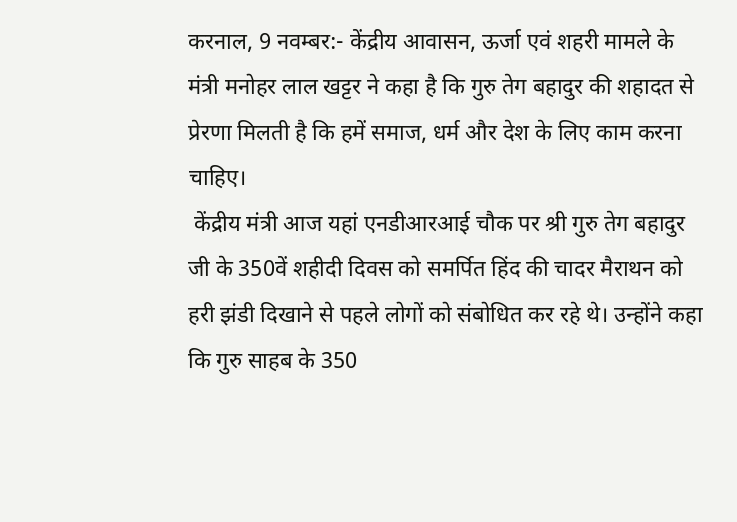करनाल, 9 नवम्बर:- केंद्रीय आवासन, ऊर्जा एवं शहरी मामले के मंत्री मनोहर लाल खट्टर ने कहा है कि गुरु तेग बहादुर की शहादत से प्रेरणा मिलती है कि हमें समाज, धर्म और देश के लिए काम करना चाहिए।
 केंद्रीय मंत्री आज यहां एनडीआरआई चौक पर श्री गुरु तेग बहादुर जी के 350वें शहीदी दिवस को समर्पित हिंद की चादर मैराथन को हरी झंडी दिखाने से पहले लोगों को संबोधित कर रहे थे। उन्होंने कहा कि गुरु साहब के 350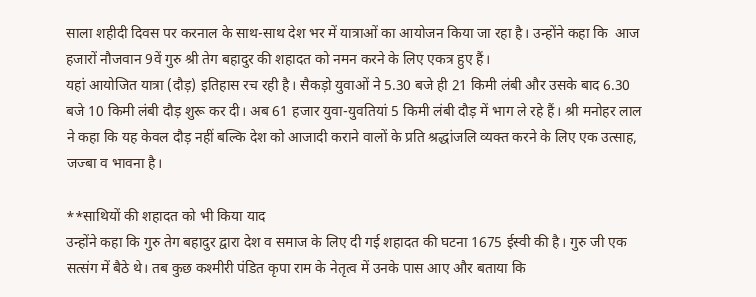साला शहीदी दिवस पर करनाल के साथ-साथ देश भर में यात्राओं का आयोजन किया जा रहा है। उन्होंने कहा कि  आज हजारों नौजवान 9वें गुरु श्री तेग बहादुर की शहादत को नमन करने के लिए एकत्र हुए हैं।
यहां आयोजित यात्रा (दौड़) इतिहास रच रही है। सैकड़ो युवाओं ने 5.30 बजे ही 21 किमी लंबी और उसके बाद 6.30 बजे 10 किमी लंबी दौड़ शुरू कर दी। अब 61 हजार युवा-युवतियां 5 किमी लंबी दौड़ में भाग ले रहे हैं। श्री मनोहर लाल ने कहा कि यह केवल दौड़ नहीं बल्कि देश को आजादी कराने वालों के प्रति श्रद्धांजलि व्यक्त करने के लिए एक उत्साह, जज्बा व भावना है।

**साथियों की शहादत को भी किया याद
उन्होंने कहा कि गुरु तेग बहादुर द्वारा देश व समाज के लिए दी गई शहादत की घटना 1675 ईस्वी की है। गुरु जी एक सत्संग में बैठे थे। तब कुछ कश्मीरी पंडित कृपा राम के नेतृत्व में उनके पास आए और बताया कि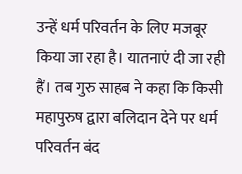उन्हें धर्म परिवर्तन के लिए मजबूर किया जा रहा है। यातनाएं दी जा रही हैं। तब गुरु साहब ने कहा कि किसी महापुरुष द्वारा बलिदान देने पर धर्म परिवर्तन बंद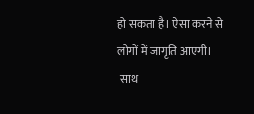हो सकता है। ऐसा करने से लोगों में जागृति आएगी।
 साथ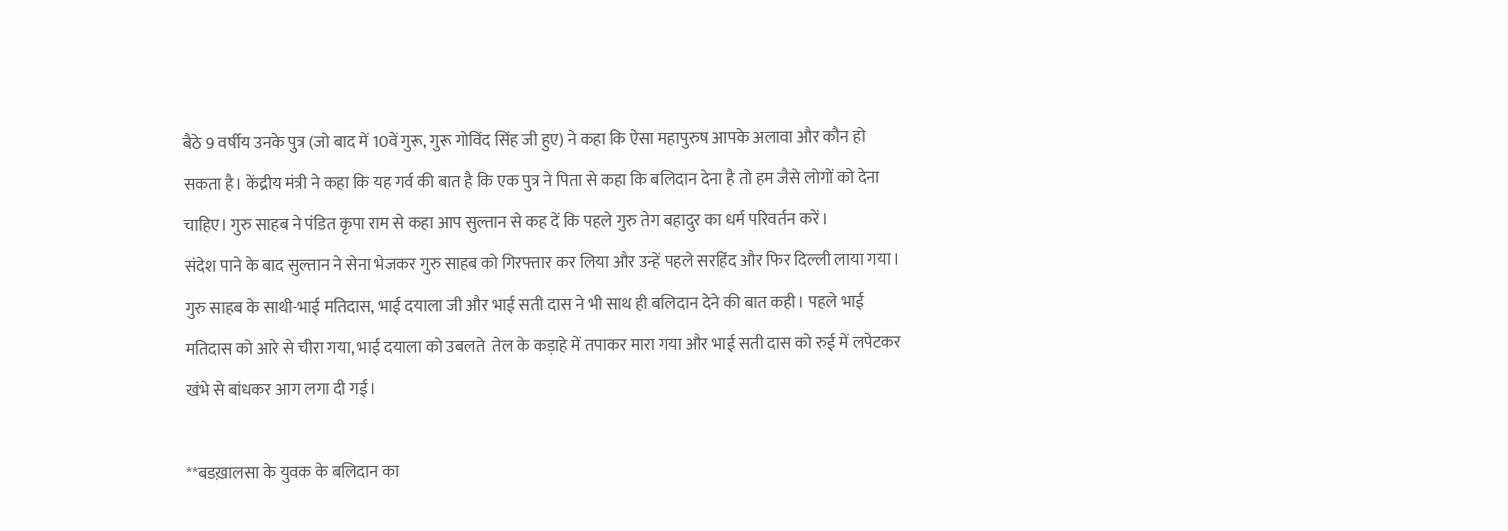बैठे 9 वर्षीय उनके पुत्र (जो बाद में 10वें गुरू, गुरू गोविंद सिंह जी हुए) ने कहा कि ऐसा महापुरुष आपके अलावा और कौन हो सकता है। केंद्रीय मंत्री ने कहा कि यह गर्व की बात है कि एक पुत्र ने पिता से कहा कि बलिदान देना है तो हम जैसे लोगों को देना चाहिए। गुरु साहब ने पंडित कृपा राम से कहा आप सुल्तान से कह दें कि पहले गुरु तेग बहादुर का धर्म परिवर्तन करें।
संदेश पाने के बाद सुल्तान ने सेना भेजकर गुरु साहब को गिरफ्तार कर लिया और उन्हें पहले सरहिंद और फिर दिल्ली लाया गया। गुरु साहब के साथी-भाई मतिदास, भाई दयाला जी और भाई सती दास ने भी साथ ही बलिदान देने की बात कही। पहले भाई मतिदास को आरे से चीरा गया, भाई दयाला को उबलते  तेल के कड़ाहे में तपाकर मारा गया और भाई सती दास को रुई में लपेटकर खंभे से बांधकर आग लगा दी गई।

**बडख़ालसा के युवक के बलिदान का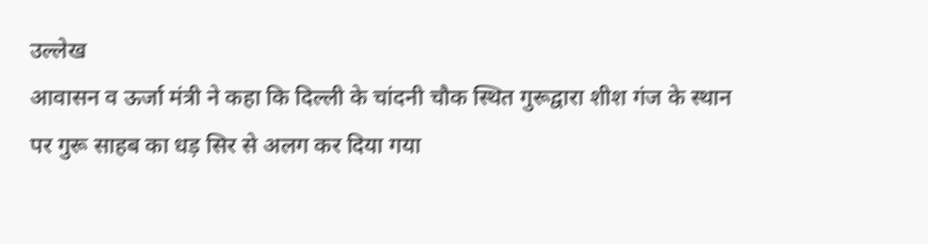उल्लेख
आवासन व ऊर्जा मंत्री ने कहा कि दिल्ली के चांदनी चौक स्थित गुरूद्वारा शीश गंज के स्थान पर गुरू साहब का धड़ सिर से अलग कर दिया गया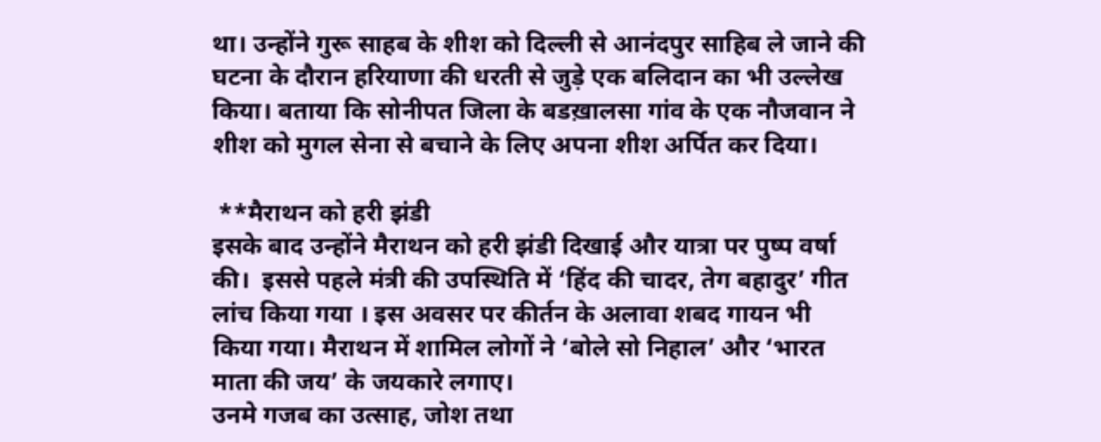था। उन्होंने गुरू साहब के शीश को दिल्ली से आनंदपुर साहिब ले जाने की घटना के दौरान हरियाणा की धरती से जुड़े एक बलिदान का भी उल्लेख किया। बताया कि सोनीपत जिला के बडख़ालसा गांव के एक नौजवान ने शीश को मुगल सेना से बचाने के लिए अपना शीश अर्पित कर दिया।

 **मैराथन को हरी झंडी
इसके बाद उन्होंने मैराथन को हरी झंडी दिखाई और यात्रा पर पुष्प वर्षा की।  इससे पहले मंत्री की उपस्थिति में ‘हिंद की चादर, तेग बहादुर’ गीत लांच किया गया । इस अवसर पर कीर्तन के अलावा शबद गायन भी किया गया। मैराथन में शामिल लोगों ने ‘बोले सो निहाल’ और ‘भारत माता की जय’ के जयकारे लगाए।
उनमे गजब का उत्साह, जोश तथा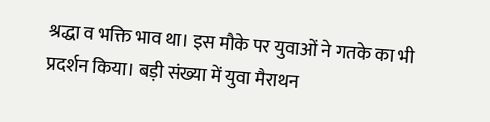श्रद्धा व भक्ति भाव था। इस मौके पर युवाओं ने गतके का भी प्रदर्शन किया। बड़ी संख्या में युवा मैराथन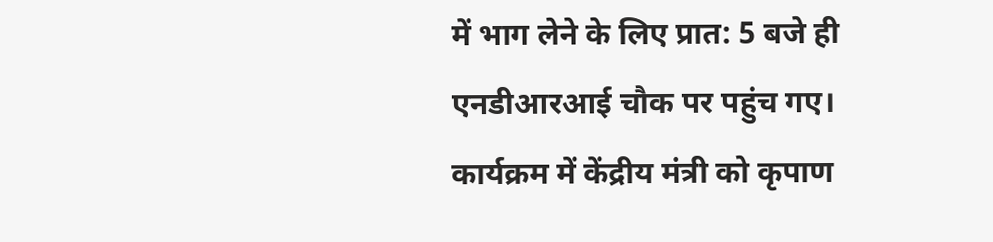में भाग लेने के लिए प्रात: 5 बजे ही एनडीआरआई चौक पर पहुंच गए। कार्यक्रम में केंद्रीय मंत्री को कृपाण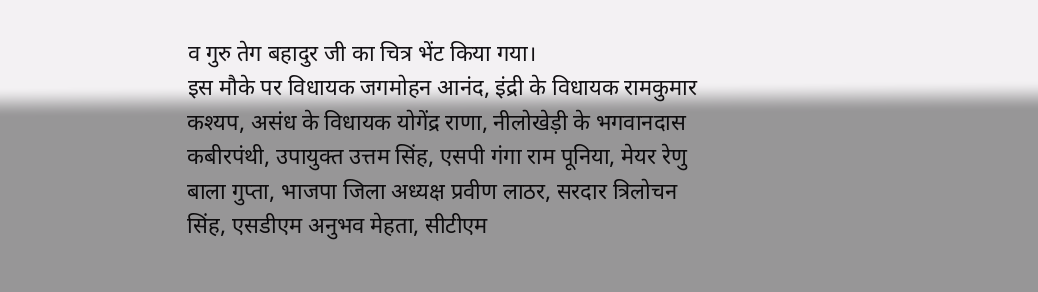व गुरु तेग बहादुर जी का चित्र भेंट किया गया।
इस मौके पर विधायक जगमोहन आनंद, इंद्री के विधायक रामकुमार कश्यप, असंध के विधायक योगेंद्र राणा, नीलोखेड़ी के भगवानदास कबीरपंथी, उपायुक्त उत्तम सिंह, एसपी गंगा राम पूनिया, मेयर रेणु बाला गुप्ता, भाजपा जिला अध्यक्ष प्रवीण लाठर, सरदार त्रिलोचन सिंह, एसडीएम अनुभव मेहता, सीटीएम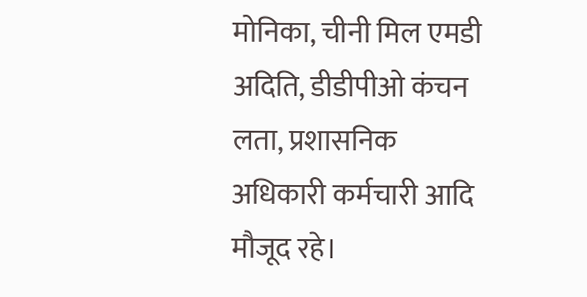मोनिका, चीनी मिल एमडी अदिति, डीडीपीओ कंचन लता, प्रशासनिक अधिकारी कर्मचारी आदि मौजूद रहे।